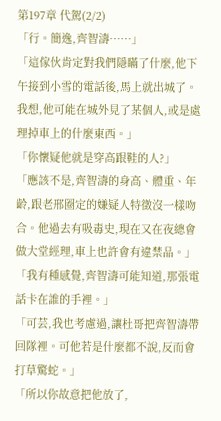第197章 代駕(2/2)
「行。簡逸,齊智濤……」
「這傢伙肯定對我們隱瞞了什麼,他下午接到小雪的電話後,馬上就出城了。我想,他可能在城外見了某個人,或是處理掉車上的什麼東西。」
「你懷疑他就是穿高跟鞋的人?」
「應該不是,齊智濤的身高、體重、年齡,跟老邢圈定的嫌疑人特徵沒一樣吻合。他過去有吸毒史,現在又在夜總會做大堂經理,車上也許會有違禁品。」
「我有種感覺,齊智濤可能知道,那張電話卡在誰的手裡。」
「可芸,我也考慮過,讓杜哥把齊智濤帶回隊裡。可他若是什麼都不說,反而會打草驚蛇。」
「所以你故意把他放了,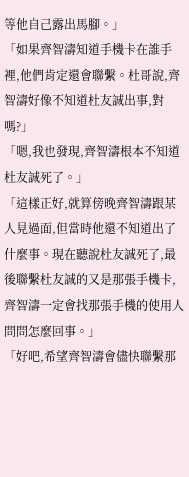等他自己露出馬腳。」
「如果齊智濤知道手機卡在誰手裡,他們肯定還會聯繫。杜哥說,齊智濤好像不知道杜友誠出事,對嗎?」
「嗯,我也發現,齊智濤根本不知道杜友誠死了。」
「這樣正好,就算傍晚齊智濤跟某人見過面,但當時他還不知道出了什麼事。現在聽說杜友誠死了,最後聯繫杜友誠的又是那張手機卡,齊智濤一定會找那張手機的使用人問問怎麼回事。」
「好吧,希望齊智濤會儘快聯繫那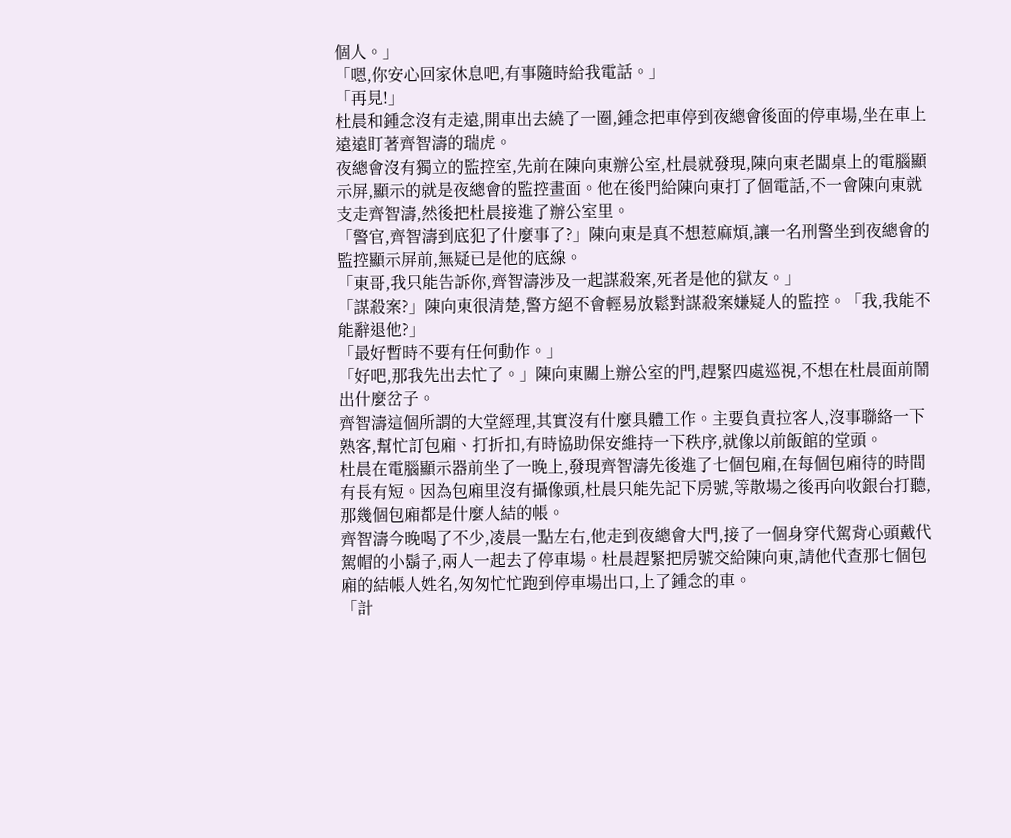個人。」
「嗯,你安心回家休息吧,有事隨時給我電話。」
「再見!」
杜晨和鍾念沒有走遠,開車出去繞了一圈,鍾念把車停到夜總會後面的停車場,坐在車上遠遠盯著齊智濤的瑞虎。
夜總會沒有獨立的監控室,先前在陳向東辦公室,杜晨就發現,陳向東老闆桌上的電腦顯示屏,顯示的就是夜總會的監控畫面。他在後門給陳向東打了個電話,不一會陳向東就支走齊智濤,然後把杜晨接進了辦公室里。
「警官,齊智濤到底犯了什麼事了?」陳向東是真不想惹麻煩,讓一名刑警坐到夜總會的監控顯示屏前,無疑已是他的底線。
「東哥,我只能告訴你,齊智濤涉及一起謀殺案,死者是他的獄友。」
「謀殺案?」陳向東很清楚,警方絕不會輕易放鬆對謀殺案嫌疑人的監控。「我,我能不能辭退他?」
「最好暫時不要有任何動作。」
「好吧,那我先出去忙了。」陳向東關上辦公室的門,趕緊四處巡視,不想在杜晨面前鬧出什麼岔子。
齊智濤這個所謂的大堂經理,其實沒有什麼具體工作。主要負責拉客人,沒事聯絡一下熟客,幫忙訂包廂、打折扣,有時協助保安維持一下秩序,就像以前飯館的堂頭。
杜晨在電腦顯示器前坐了一晚上,發現齊智濤先後進了七個包廂,在每個包廂待的時間有長有短。因為包廂里沒有攝像頭,杜晨只能先記下房號,等散場之後再向收銀台打聽,那幾個包廂都是什麼人結的帳。
齊智濤今晚喝了不少,凌晨一點左右,他走到夜總會大門,接了一個身穿代駕背心頭戴代駕帽的小鬍子,兩人一起去了停車場。杜晨趕緊把房號交給陳向東,請他代查那七個包廂的結帳人姓名,匆匆忙忙跑到停車場出口,上了鍾念的車。
「計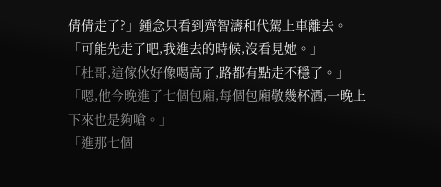倩倩走了?」鍾念只看到齊智濤和代駕上車離去。
「可能先走了吧,我進去的時候,沒看見她。」
「杜哥,這傢伙好像喝高了,路都有點走不穩了。」
「嗯,他今晚進了七個包廂,每個包廂敬幾杯酒,一晚上下來也是夠嗆。」
「進那七個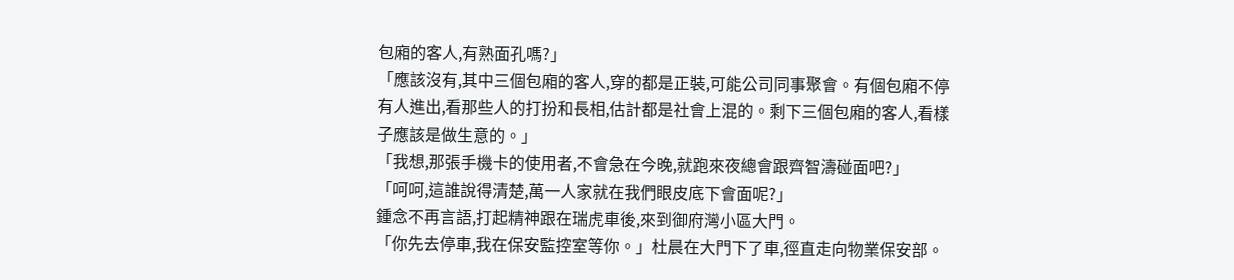包廂的客人,有熟面孔嗎?」
「應該沒有,其中三個包廂的客人,穿的都是正裝,可能公司同事聚會。有個包廂不停有人進出,看那些人的打扮和長相,估計都是社會上混的。剩下三個包廂的客人,看樣子應該是做生意的。」
「我想,那張手機卡的使用者,不會急在今晚,就跑來夜總會跟齊智濤碰面吧?」
「呵呵,這誰說得清楚,萬一人家就在我們眼皮底下會面呢?」
鍾念不再言語,打起精神跟在瑞虎車後,來到御府灣小區大門。
「你先去停車,我在保安監控室等你。」杜晨在大門下了車,徑直走向物業保安部。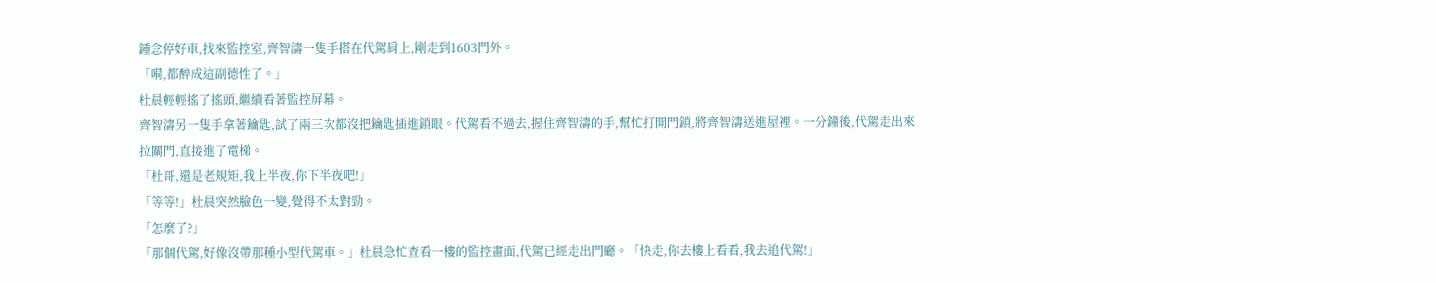鍾念停好車,找來監控室,齊智濤一隻手搭在代駕肩上,剛走到1603門外。
「嗬,都醉成這副德性了。」
杜晨輕輕搖了搖頭,繼續看著監控屏幕。
齊智濤另一隻手拿著鑰匙,試了兩三次都沒把鑰匙插進鎖眼。代駕看不過去,握住齊智濤的手,幫忙打開門鎖,將齊智濤送進屋裡。一分鐘後,代駕走出來拉關門,直接進了電梯。
「杜哥,還是老規矩,我上半夜,你下半夜吧!」
「等等!」杜晨突然臉色一變,覺得不太對勁。
「怎麼了?」
「那個代駕,好像沒帶那種小型代駕車。」杜晨急忙查看一樓的監控畫面,代駕已經走出門廳。「快走,你去樓上看看,我去追代駕!」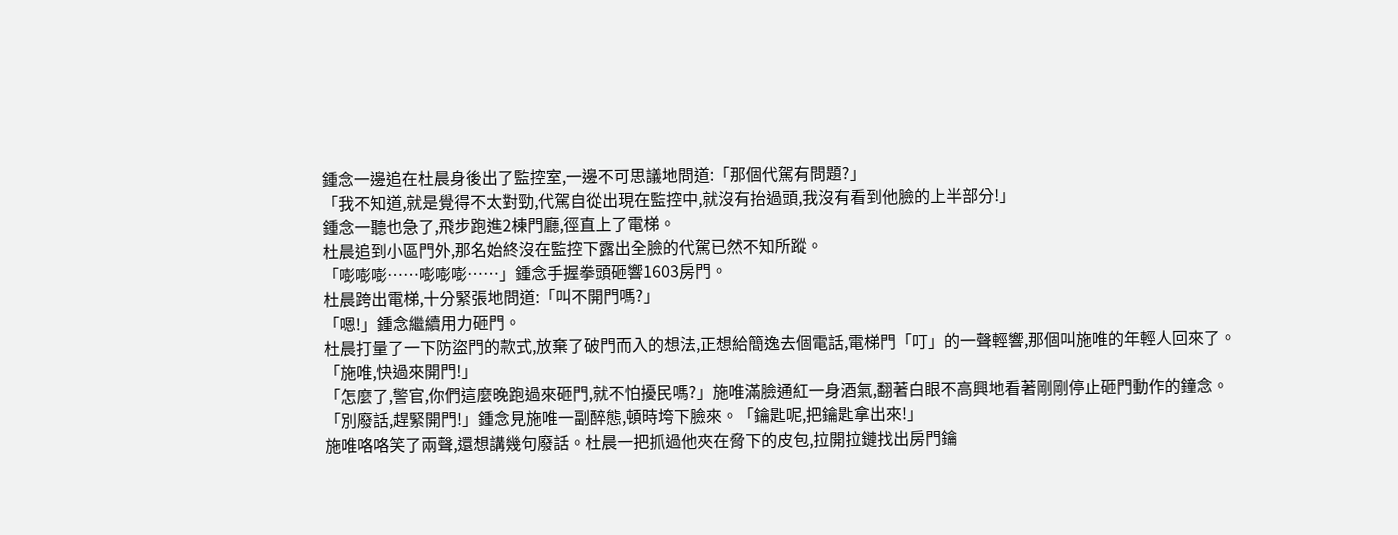鍾念一邊追在杜晨身後出了監控室,一邊不可思議地問道:「那個代駕有問題?」
「我不知道,就是覺得不太對勁,代駕自從出現在監控中,就沒有抬過頭,我沒有看到他臉的上半部分!」
鍾念一聽也急了,飛步跑進2棟門廳,徑直上了電梯。
杜晨追到小區門外,那名始終沒在監控下露出全臉的代駕已然不知所蹤。
「嘭嘭嘭……嘭嘭嘭……」鍾念手握拳頭砸響1603房門。
杜晨跨出電梯,十分緊張地問道:「叫不開門嗎?」
「嗯!」鍾念繼續用力砸門。
杜晨打量了一下防盜門的款式,放棄了破門而入的想法,正想給簡逸去個電話,電梯門「叮」的一聲輕響,那個叫施唯的年輕人回來了。
「施唯,快過來開門!」
「怎麼了,警官,你們這麼晚跑過來砸門,就不怕擾民嗎?」施唯滿臉通紅一身酒氣,翻著白眼不高興地看著剛剛停止砸門動作的鐘念。
「別廢話,趕緊開門!」鍾念見施唯一副醉態,頓時垮下臉來。「鑰匙呢,把鑰匙拿出來!」
施唯咯咯笑了兩聲,還想講幾句廢話。杜晨一把抓過他夾在脅下的皮包,拉開拉鏈找出房門鑰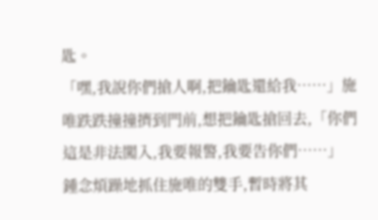匙。
「嘿,我說你們搶人啊,把鑰匙還給我……」施唯跌跌撞撞擠到門前,想把鑰匙搶回去,「你們這是非法闖入,我要報警,我要告你們……」
鍾念煩躁地抓住施唯的雙手,暫時將其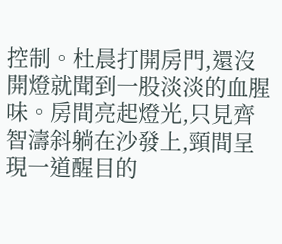控制。杜晨打開房門,還沒開燈就聞到一股淡淡的血腥味。房間亮起燈光,只見齊智濤斜躺在沙發上,頸間呈現一道醒目的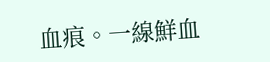血痕。一線鮮血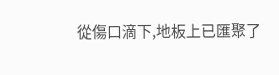從傷口滴下,地板上已匯聚了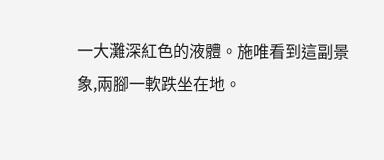一大灘深紅色的液體。施唯看到這副景象,兩腳一軟跌坐在地。